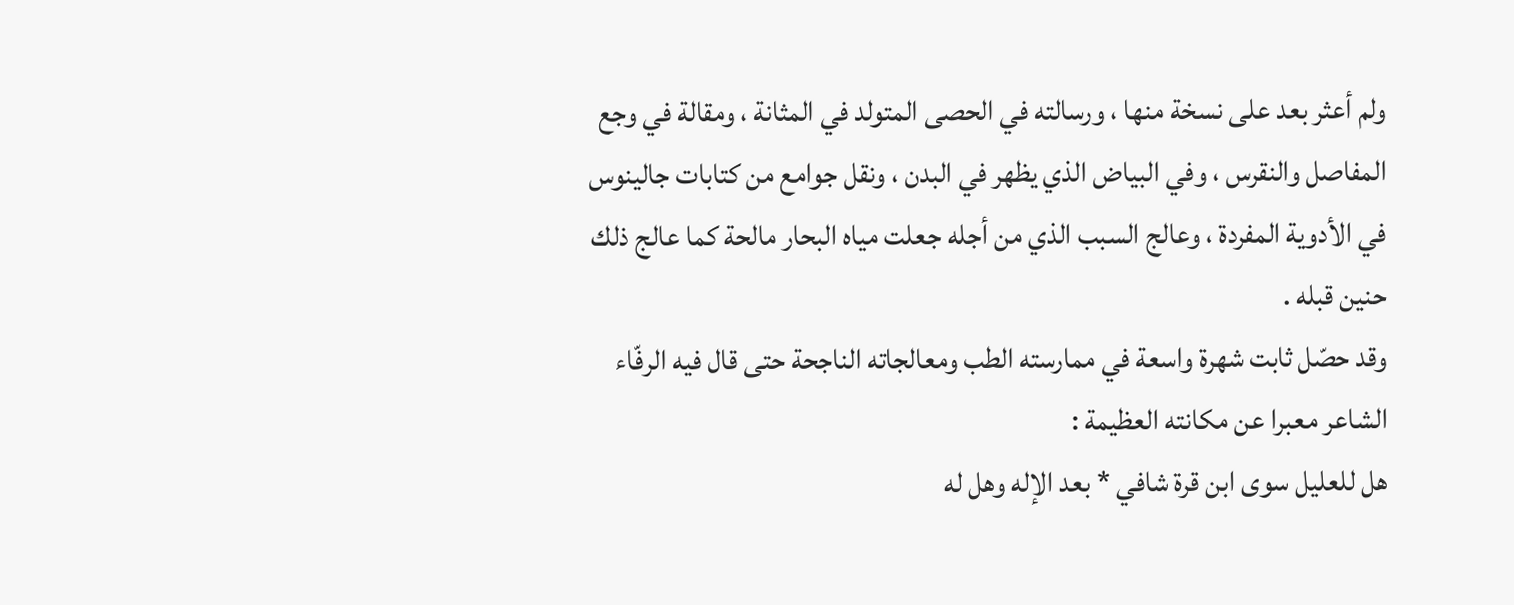ولم أعثر بعد على نسخة منها ، ورسالته في الحصى المتولد في المثانة ، ومقالة في وجع المفاصل والنقرس ، وفي البياض الذي يظهر في البدن ، ونقل جوامع من كتابات جالينوس في الأدوية المفردة ، وعالج السبب الذي من أجله جعلت مياه البحار مالحة كما عالج ذلك حنين قبله .
وقد حصّل ثابت شهرة واسعة في ممارسته الطب ومعالجاته الناجحة حتى قال فيه الرفّاء الشاعر معبرا عن مكانته العظيمة :
هل للعليل سوى ابن قرة شافي * بعد الإله وهل له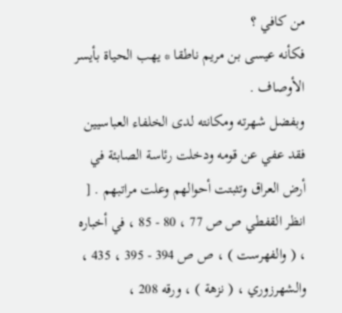من كافي ؟
فكأنه عيسى بن مريم ناطقا * يهب الحياة بأيسر الأوصاف .
وبفضل شهرته ومكانته لدى الخلفاء العباسيين فقد عفي عن قومه ودخلت رئاسة الصابئة في أرض العراق وتثبتت أحوالهم وعلت مراتبهم . [ انظر القفطي ص ص 77 ، 80 - 85 ، في أخباره ، ( والفهرست ) ، ص ص 394 - 395 ، 435 ، والشهرزوري ، ( نزهة ) ، ورقه 208 ،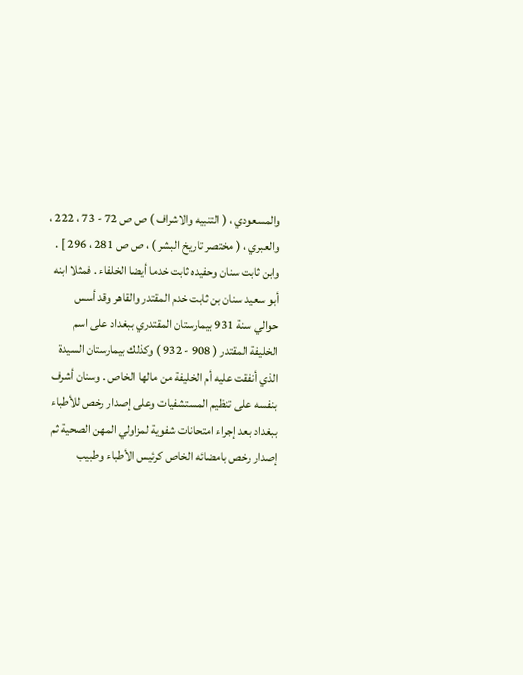والمسعودي ، ( التنبيه والاشراف ) ص ص 72 - 73 ، 222 ، والعبري ، ( مختصر تاريخ البشر ) ، ص ص 281 ، 296 ] .
وابن ثابت سنان وحفيده ثابت خدما أيضا الخلفاء . فمثلا ابنه أبو سعيد سنان بن ثابت خدم المقتدر والقاهر وقد أسس حوالي سنة 931 بيمارستان المقتدري ببغداد على اسم الخليفة المقتدر ( 908 - 932 ) وكذلك بيمارستان السيدة الذي أنفقت عليه أم الخليفة من مالها الخاص . وسنان أشرف بنفسه على تنظيم المستشفيات وعلى إصدار رخص للأطباء ببغداد بعد إجراء امتحانات شفوية لمزاولي المهن الصحية ثم إصدار رخص بامضائه الخاص كرئيس الأطباء وطبيب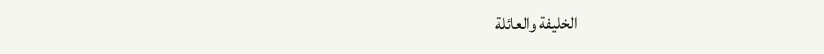الخليفة والعائلة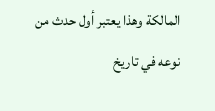المالكة وهذا يعتبر أول حدث من نوعه في تاريخ